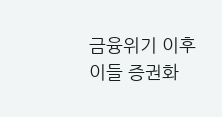금융위기 이후이들 증권화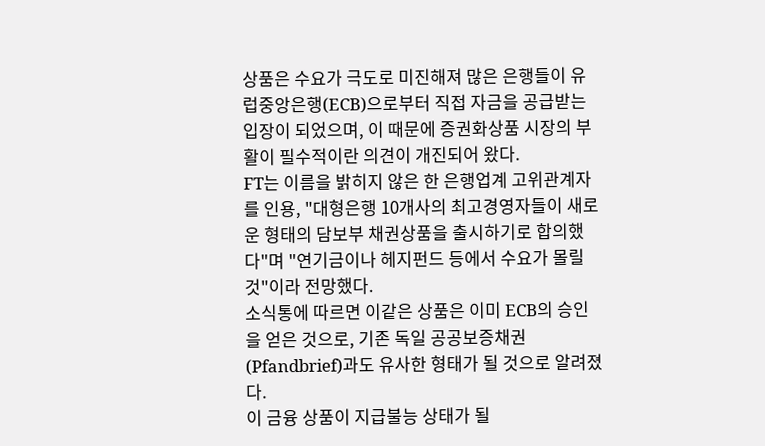상품은 수요가 극도로 미진해져 많은 은행들이 유럽중앙은행(ECB)으로부터 직접 자금을 공급받는 입장이 되었으며, 이 때문에 증권화상품 시장의 부활이 필수적이란 의견이 개진되어 왔다.
FT는 이름을 밝히지 않은 한 은행업계 고위관계자를 인용, "대형은행 10개사의 최고경영자들이 새로운 형태의 담보부 채권상품을 출시하기로 합의했다"며 "연기금이나 헤지펀드 등에서 수요가 몰릴 것"이라 전망했다.
소식통에 따르면 이같은 상품은 이미 ECB의 승인을 얻은 것으로, 기존 독일 공공보증채권(Pfandbrief)과도 유사한 형태가 될 것으로 알려졌다.
이 금융 상품이 지급불능 상태가 될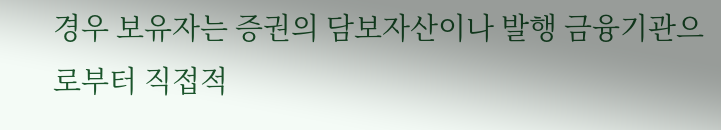경우 보유자는 증권의 담보자산이나 발행 금융기관으로부터 직접적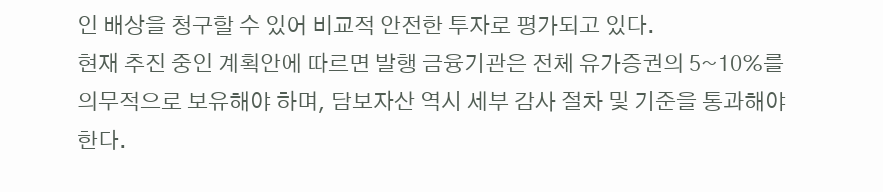인 배상을 청구할 수 있어 비교적 안전한 투자로 평가되고 있다.
현재 추진 중인 계획안에 따르면 발행 금융기관은 전체 유가증권의 5~10%를 의무적으로 보유해야 하며, 담보자산 역시 세부 감사 절차 및 기준을 통과해야 한다.